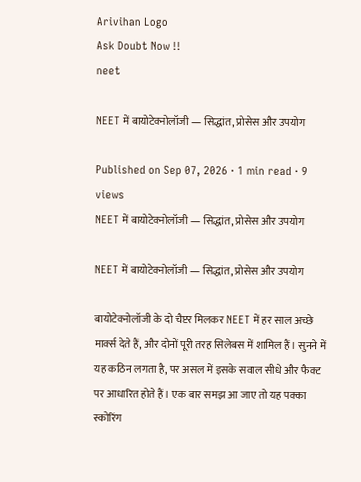Arivihan Logo
Ask Doubt Now !!
neet

NEET में बायोटेक्नोलॉजी — सिद्धांत, प्रोसेस और उपयोग

Published on Sep 07, 2026 · 1 min read · 9 views
NEET में बायोटेक्नोलॉजी — सिद्धांत, प्रोसेस और उपयोग

NEET में बायोटेक्नोलॉजी — सिद्धांत, प्रोसेस और उपयोग

बायोटेक्नोलॉजी के दो चैप्टर मिलकर NEET में हर साल अच्छे मार्क्स देते हैं, और दोनों पूरी तरह सिलेबस में शामिल हैं। सुनने में यह कठिन लगता है, पर असल में इसके सवाल सीधे और फैक्ट पर आधारित होते हैं। एक बार समझ आ जाए तो यह पक्का स्कोरिंग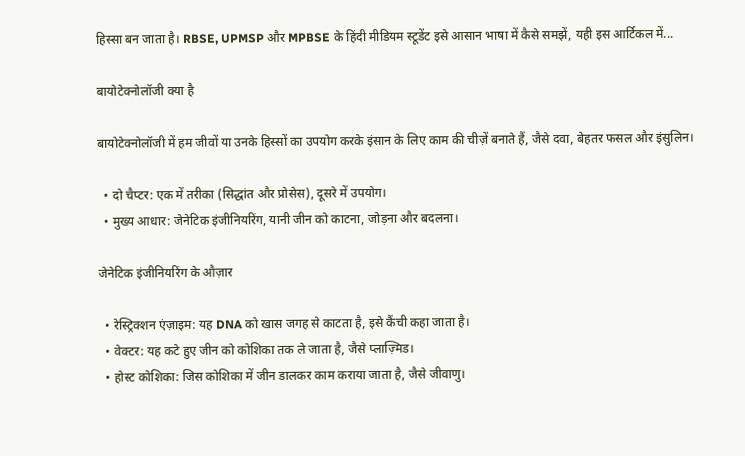हिस्सा बन जाता है। RBSE, UPMSP और MPBSE के हिंदी मीडियम स्टूडेंट इसे आसान भाषा में कैसे समझें, यही इस आर्टिकल में...

बायोटेक्नोलॉजी क्या है

बायोटेक्नोलॉजी में हम जीवों या उनके हिस्सों का उपयोग करके इंसान के लिए काम की चीज़ें बनाते हैं, जैसे दवा, बेहतर फसल और इंसुलिन।

  • दो चैप्टर: एक में तरीका (सिद्धांत और प्रोसेस), दूसरे में उपयोग।
  • मुख्य आधार: जेनेटिक इंजीनियरिंग, यानी जीन को काटना, जोड़ना और बदलना।

जेनेटिक इंजीनियरिंग के औज़ार

  • रेस्ट्रिक्शन एंज़ाइम: यह DNA को खास जगह से काटता है, इसे कैंची कहा जाता है।
  • वेक्टर: यह कटे हुए जीन को कोशिका तक ले जाता है, जैसे प्लाज़्मिड।
  • होस्ट कोशिका: जिस कोशिका में जीन डालकर काम कराया जाता है, जैसे जीवाणु।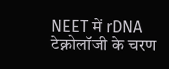NEET में rDNA टेक्नोलॉजी के चरण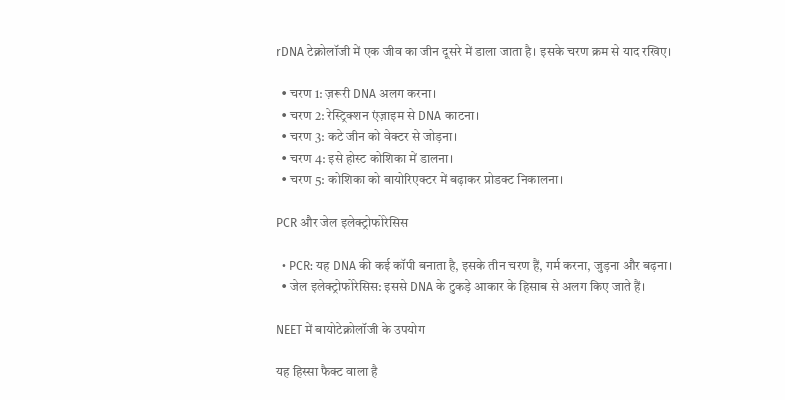rDNA टेक्नोलॉजी में एक जीव का जीन दूसरे में डाला जाता है। इसके चरण क्रम से याद रखिए।

  • चरण 1: ज़रूरी DNA अलग करना।
  • चरण 2: रेस्ट्रिक्शन एंज़ाइम से DNA काटना।
  • चरण 3: कटे जीन को वेक्टर से जोड़ना।
  • चरण 4: इसे होस्ट कोशिका में डालना।
  • चरण 5: कोशिका को बायोरिएक्टर में बढ़ाकर प्रोडक्ट निकालना।

PCR और जेल इलेक्ट्रोफोरेसिस

  • PCR: यह DNA की कई कॉपी बनाता है, इसके तीन चरण हैं, गर्म करना, जुड़ना और बढ़ना।
  • जेल इलेक्ट्रोफोरेसिस: इससे DNA के टुकड़े आकार के हिसाब से अलग किए जाते हैं।

NEET में बायोटेक्नोलॉजी के उपयोग

यह हिस्सा फैक्ट वाला है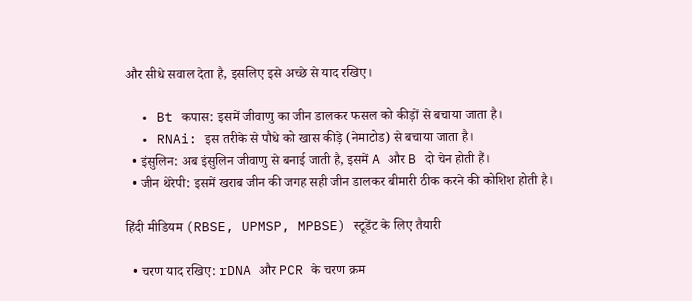और सीधे सवाल देता है, इसलिए इसे अच्छे से याद रखिए।

  • Bt कपास: इसमें जीवाणु का जीन डालकर फसल को कीड़ों से बचाया जाता है।
  • RNAi: इस तरीके से पौधे को खास कीड़े (नेमाटोड) से बचाया जाता है।
  • इंसुलिन: अब इंसुलिन जीवाणु से बनाई जाती है, इसमें A और B दो चेन होती हैं।
  • जीन थेरेपी: इसमें खराब जीन की जगह सही जीन डालकर बीमारी ठीक करने की कोशिश होती है।

हिंदी मीडियम (RBSE, UPMSP, MPBSE) स्टूडेंट के लिए तैयारी

  • चरण याद रखिए: rDNA और PCR के चरण क्रम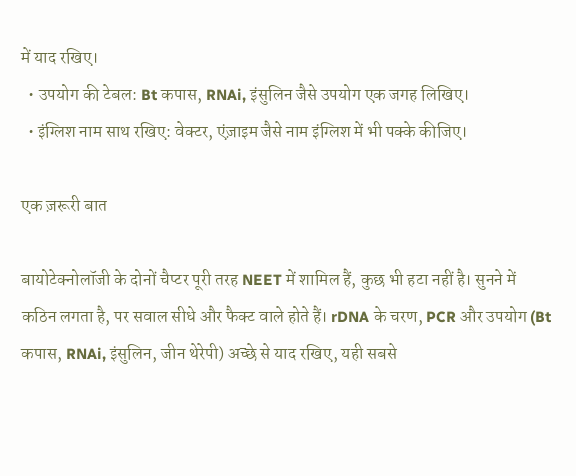में याद रखिए।
  • उपयोग की टेबल: Bt कपास, RNAi, इंसुलिन जैसे उपयोग एक जगह लिखिए।
  • इंग्लिश नाम साथ रखिए: वेक्टर, एंज़ाइम जैसे नाम इंग्लिश में भी पक्के कीजिए।

एक ज़रूरी बात

बायोटेक्नोलॉजी के दोनों चैप्टर पूरी तरह NEET में शामिल हैं, कुछ भी हटा नहीं है। सुनने में कठिन लगता है, पर सवाल सीधे और फैक्ट वाले होते हैं। rDNA के चरण, PCR और उपयोग (Bt कपास, RNAi, इंसुलिन, जीन थेरेपी) अच्छे से याद रखिए, यही सबसे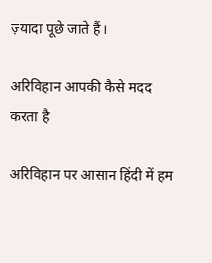ज़्यादा पूछे जाते हैं।

अरिविहान आपकी कैसे मदद करता है

अरिविहान पर आसान हिंदी में हम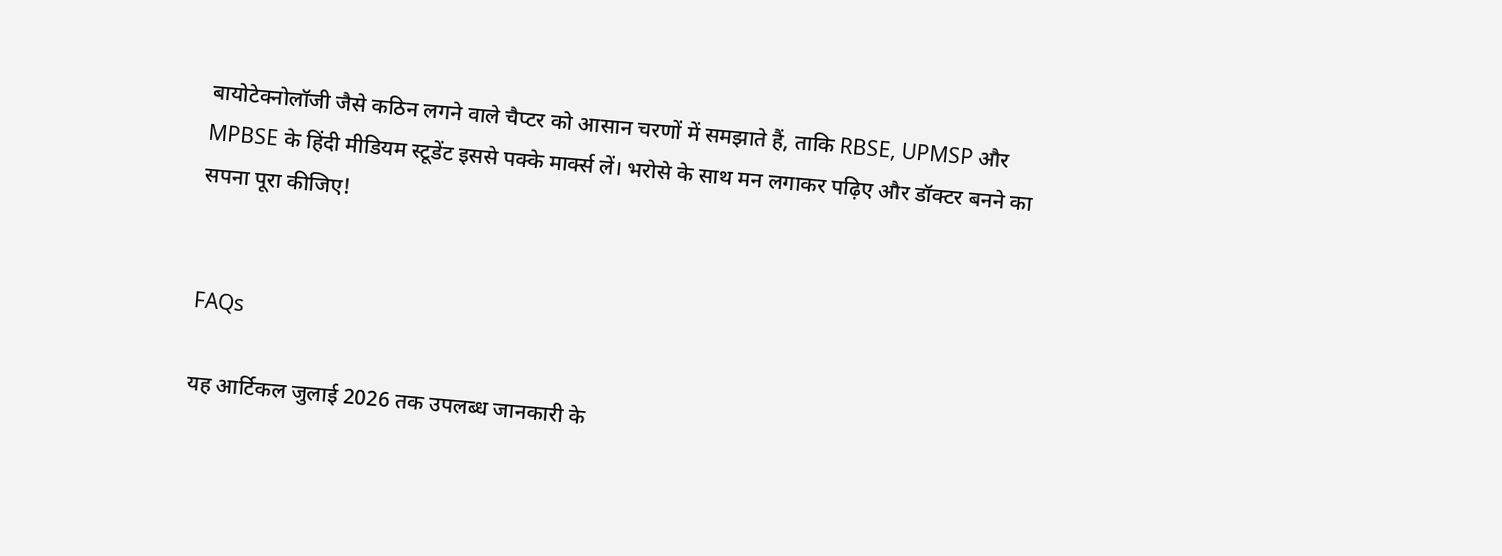बायोटेक्नोलॉजी जैसे कठिन लगने वाले चैप्टर को आसान चरणों में समझाते हैं, ताकि RBSE, UPMSP और MPBSE के हिंदी मीडियम स्टूडेंट इससे पक्के मार्क्स लें। भरोसे के साथ मन लगाकर पढ़िए और डॉक्टर बनने का सपना पूरा कीजिए!


FAQs

यह आर्टिकल जुलाई 2026 तक उपलब्ध जानकारी के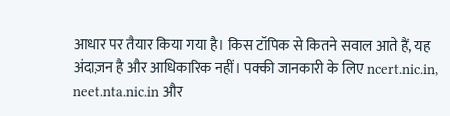आधार पर तैयार किया गया है। किस टॉपिक से कितने सवाल आते हैं, यह अंदाज़न है और आधिकारिक नहीं। पक्की जानकारी के लिए ncert.nic.in, neet.nta.nic.in और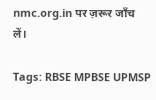nmc.org.in पर ज़रूर जाँच लें।

Tags: RBSE MPBSE UPMSP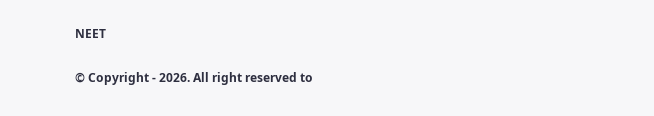NEET

© Copyright - 2026. All right reserved to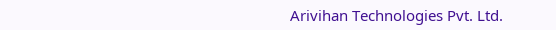Arivihan Technologies Pvt. Ltd.